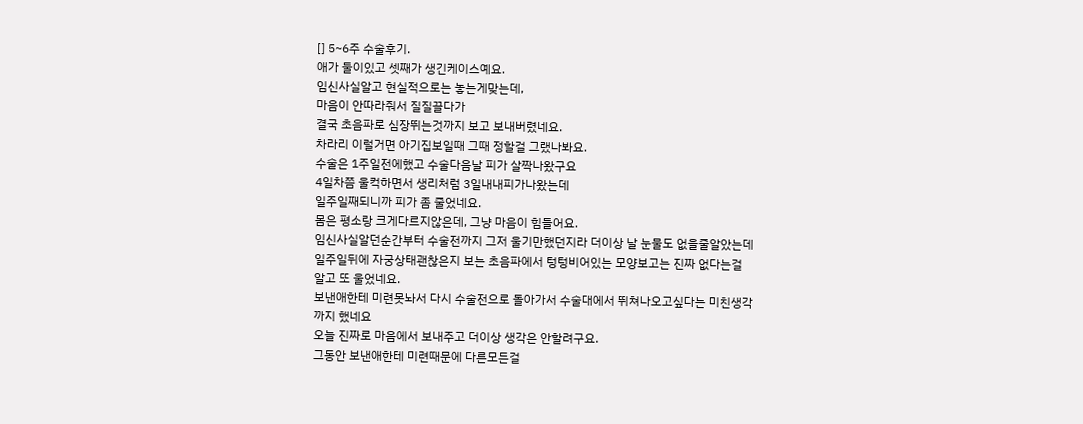[] 5~6주 수술후기.
애가 둘이있고 셋째가 생긴케이스예요.
임신사실알고 현실적으로는 놓는게맞는데,
마음이 안따라줘서 질질끌다가
결국 초음파로 심장뛰는것까지 보고 보내버렸네요.
차라리 이럴거면 아기집보일때 그때 정할걸 그랬나봐요.
수술은 1주일전에했고 수술다음날 피가 살짝나왔구요
4일차쯤 울컥하면서 생리처럼 3일내내피가나왔는데
일주일째되니까 피가 좀 줄었네요.
몸은 평소랑 크게다르지않은데, 그냥 마음이 힘들어요.
임신사실알던순간부터 수술전까지 그저 울기만했던지라 더이상 날 눈물도 없을줄알았는데
일주일뒤에 자궁상태괜찮은지 보는 초음파에서 텅텅비어있는 모양보고는 진짜 없다는걸 알고 또 울었네요.
보낸애한테 미련못놔서 다시 수술전으로 돌아가서 수술대에서 뛰쳐나오고싶다는 미친생각까지 했네요
오늘 진짜로 마음에서 보내주고 더이상 생각은 안할려구요.
그동안 보낸애한테 미련때문에 다른모든걸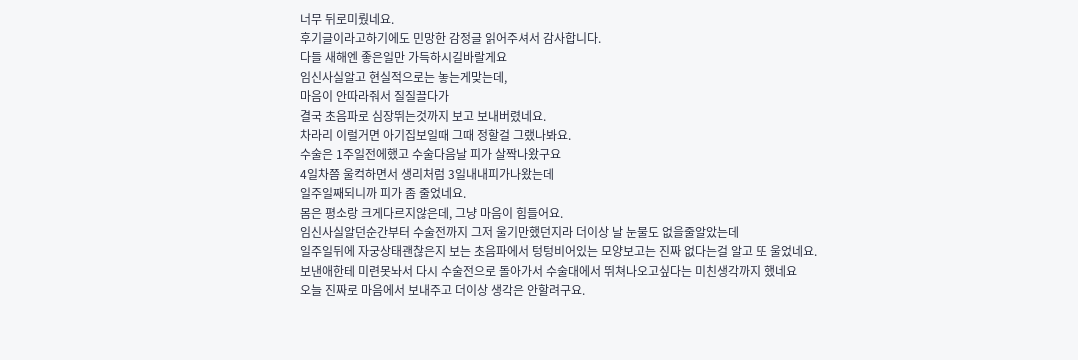너무 뒤로미뤘네요.
후기글이라고하기에도 민망한 감정글 읽어주셔서 감사합니다.
다들 새해엔 좋은일만 가득하시길바랄게요
임신사실알고 현실적으로는 놓는게맞는데,
마음이 안따라줘서 질질끌다가
결국 초음파로 심장뛰는것까지 보고 보내버렸네요.
차라리 이럴거면 아기집보일때 그때 정할걸 그랬나봐요.
수술은 1주일전에했고 수술다음날 피가 살짝나왔구요
4일차쯤 울컥하면서 생리처럼 3일내내피가나왔는데
일주일째되니까 피가 좀 줄었네요.
몸은 평소랑 크게다르지않은데, 그냥 마음이 힘들어요.
임신사실알던순간부터 수술전까지 그저 울기만했던지라 더이상 날 눈물도 없을줄알았는데
일주일뒤에 자궁상태괜찮은지 보는 초음파에서 텅텅비어있는 모양보고는 진짜 없다는걸 알고 또 울었네요.
보낸애한테 미련못놔서 다시 수술전으로 돌아가서 수술대에서 뛰쳐나오고싶다는 미친생각까지 했네요
오늘 진짜로 마음에서 보내주고 더이상 생각은 안할려구요.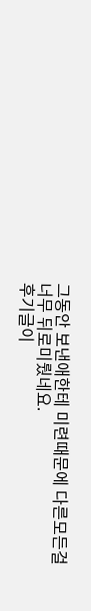그동안 보낸애한테 미련때문에 다른모든걸 너무 뒤로미뤘네요.
후기글이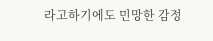라고하기에도 민망한 감정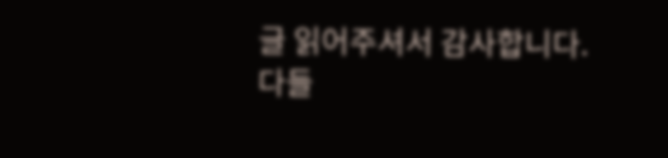글 읽어주셔서 감사합니다.
다들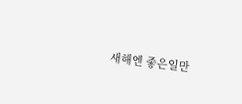새해엔 좋은일만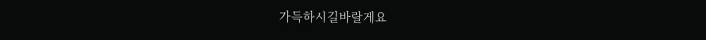가득하시길바랄게요